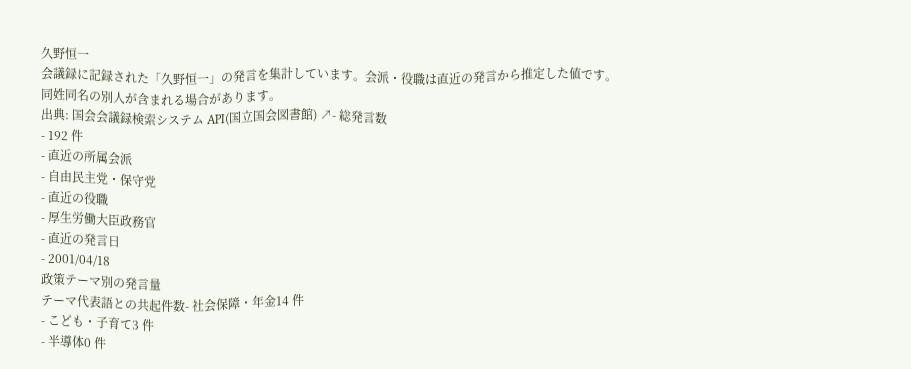久野恒一
会議録に記録された「久野恒一」の発言を集計しています。会派・役職は直近の発言から推定した値です。同姓同名の別人が含まれる場合があります。
出典: 国会会議録検索システム API(国立国会図書館) ↗- 総発言数
- 192 件
- 直近の所属会派
- 自由民主党・保守党
- 直近の役職
- 厚生労働大臣政務官
- 直近の発言日
- 2001/04/18
政策テーマ別の発言量
テーマ代表語との共起件数- 社会保障・年金14 件
- こども・子育て3 件
- 半導体0 件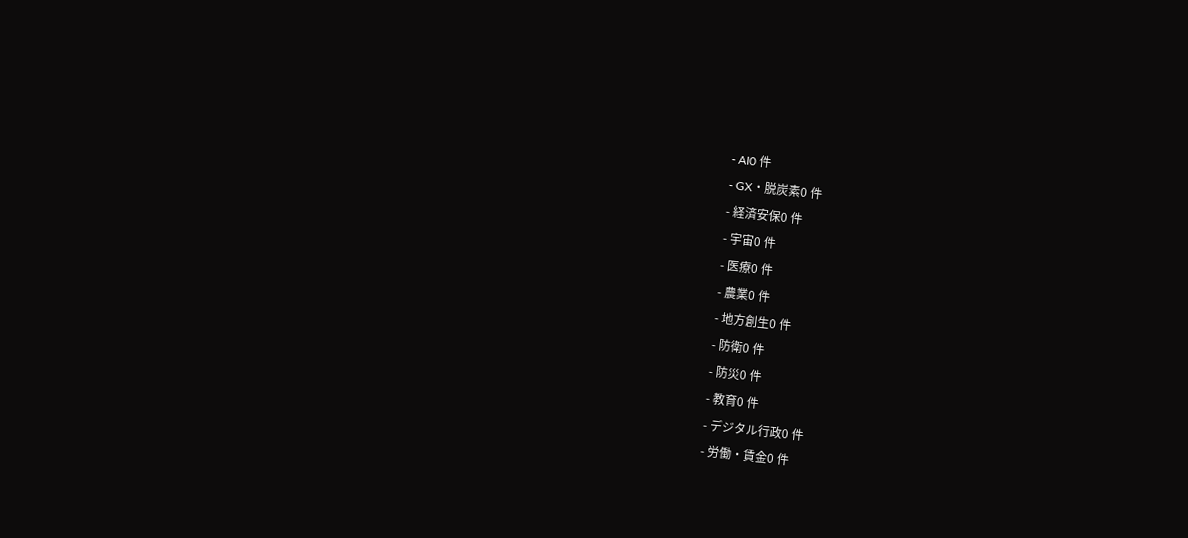- AI0 件
- GX・脱炭素0 件
- 経済安保0 件
- 宇宙0 件
- 医療0 件
- 農業0 件
- 地方創生0 件
- 防衛0 件
- 防災0 件
- 教育0 件
- デジタル行政0 件
- 労働・賃金0 件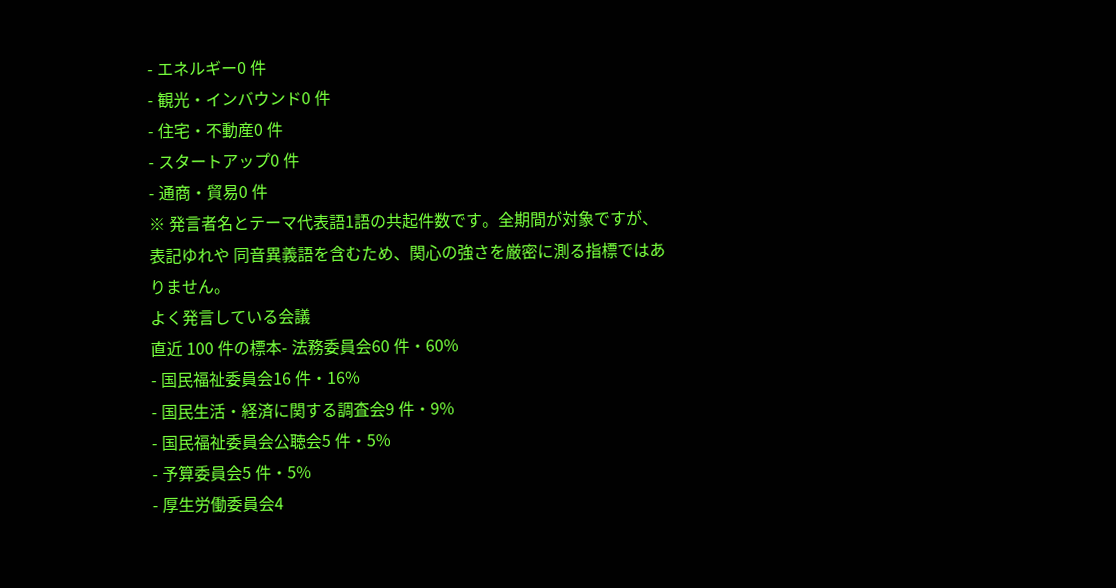- エネルギー0 件
- 観光・インバウンド0 件
- 住宅・不動産0 件
- スタートアップ0 件
- 通商・貿易0 件
※ 発言者名とテーマ代表語1語の共起件数です。全期間が対象ですが、表記ゆれや 同音異義語を含むため、関心の強さを厳密に測る指標ではありません。
よく発言している会議
直近 100 件の標本- 法務委員会60 件・60%
- 国民福祉委員会16 件・16%
- 国民生活・経済に関する調査会9 件・9%
- 国民福祉委員会公聴会5 件・5%
- 予算委員会5 件・5%
- 厚生労働委員会4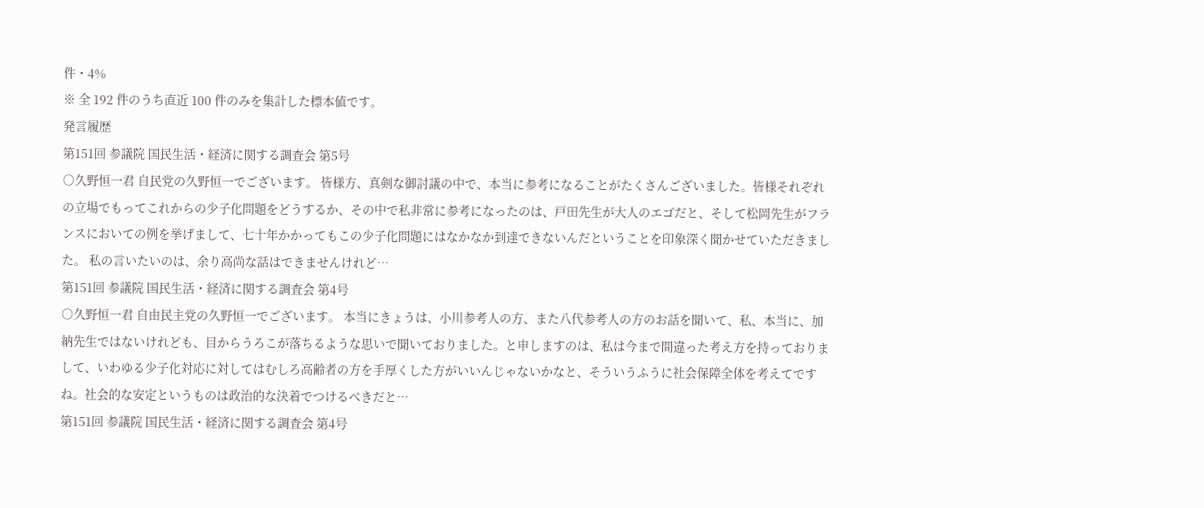件・4%
※ 全 192 件のうち直近 100 件のみを集計した標本値です。
発言履歴
第151回 参議院 国民生活・経済に関する調査会 第5号
○久野恒一君 自民党の久野恒一でございます。 皆様方、真剣な御討議の中で、本当に参考になることがたくさんございました。皆様それぞれの立場でもってこれからの少子化問題をどうするか、その中で私非常に参考になったのは、戸田先生が大人のエゴだと、そして松岡先生がフランスにおいての例を挙げまして、七十年かかってもこの少子化問題にはなかなか到達できないんだということを印象深く聞かせていただきました。 私の言いたいのは、余り高尚な話はできませんけれど…
第151回 参議院 国民生活・経済に関する調査会 第4号
○久野恒一君 自由民主党の久野恒一でございます。 本当にきょうは、小川参考人の方、また八代参考人の方のお話を聞いて、私、本当に、加納先生ではないけれども、目からうろこが落ちるような思いで聞いておりました。と申しますのは、私は今まで間違った考え方を持っておりまして、いわゆる少子化対応に対してはむしろ高齢者の方を手厚くした方がいいんじゃないかなと、そういうふうに社会保障全体を考えてですね。社会的な安定というものは政治的な決着でつけるべきだと…
第151回 参議院 国民生活・経済に関する調査会 第4号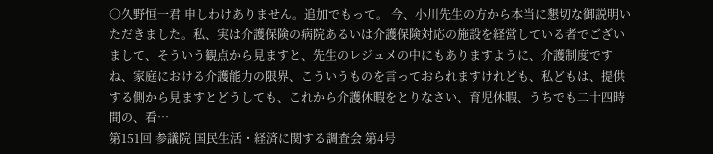○久野恒一君 申しわけありません。追加でもって。 今、小川先生の方から本当に懇切な御説明いただきました。私、実は介護保険の病院あるいは介護保険対応の施設を経営している者でございまして、そういう観点から見ますと、先生のレジュメの中にもありますように、介護制度ですね、家庭における介護能力の限界、こういうものを言っておられますけれども、私どもは、提供する側から見ますとどうしても、これから介護休暇をとりなさい、育児休暇、うちでも二十四時間の、看…
第151回 参議院 国民生活・経済に関する調査会 第4号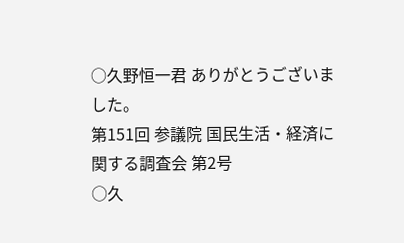○久野恒一君 ありがとうございました。
第151回 参議院 国民生活・経済に関する調査会 第2号
○久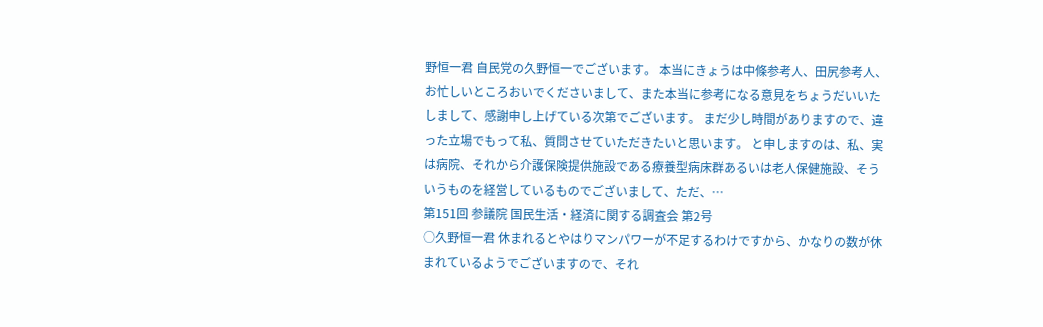野恒一君 自民党の久野恒一でございます。 本当にきょうは中條参考人、田尻参考人、お忙しいところおいでくださいまして、また本当に参考になる意見をちょうだいいたしまして、感謝申し上げている次第でございます。 まだ少し時間がありますので、違った立場でもって私、質問させていただきたいと思います。 と申しますのは、私、実は病院、それから介護保険提供施設である療養型病床群あるいは老人保健施設、そういうものを経営しているものでございまして、ただ、…
第151回 参議院 国民生活・経済に関する調査会 第2号
○久野恒一君 休まれるとやはりマンパワーが不足するわけですから、かなりの数が休まれているようでございますので、それ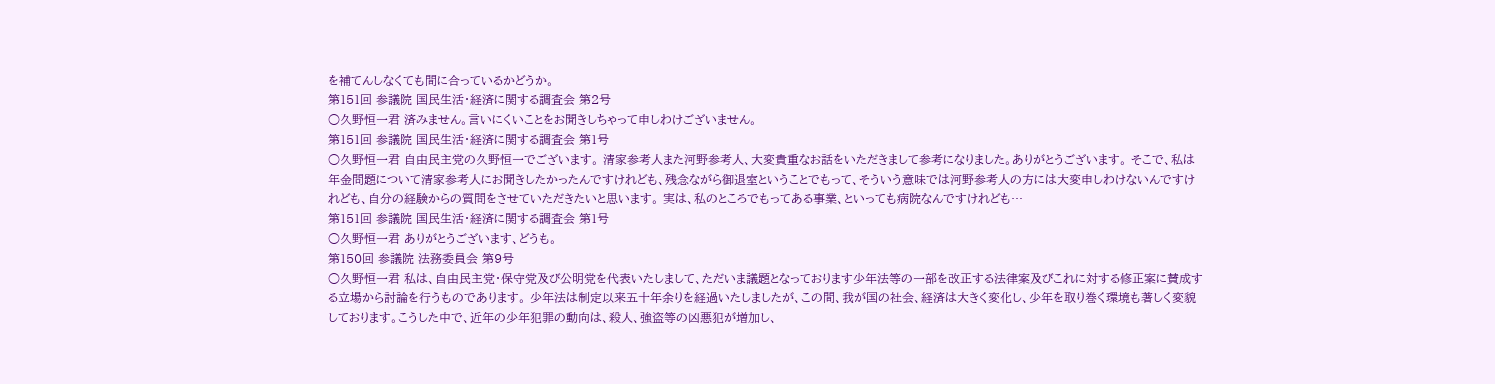を補てんしなくても間に合っているかどうか。
第151回 参議院 国民生活・経済に関する調査会 第2号
○久野恒一君 済みません。言いにくいことをお聞きしちゃって申しわけございません。
第151回 参議院 国民生活・経済に関する調査会 第1号
○久野恒一君 自由民主党の久野恒一でございます。 清家参考人また河野参考人、大変貴重なお話をいただきまして参考になりました。ありがとうございます。 そこで、私は年金問題について清家参考人にお聞きしたかったんですけれども、残念ながら御退室ということでもって、そういう意味では河野参考人の方には大変申しわけないんですけれども、自分の経験からの質問をさせていただきたいと思います。 実は、私のところでもってある事業、といっても病院なんですけれども…
第151回 参議院 国民生活・経済に関する調査会 第1号
○久野恒一君 ありがとうございます、どうも。
第150回 参議院 法務委員会 第9号
○久野恒一君 私は、自由民主党・保守党及び公明党を代表いたしまして、ただいま議題となっております少年法等の一部を改正する法律案及びこれに対する修正案に賛成する立場から討論を行うものであります。 少年法は制定以来五十年余りを経過いたしましたが、この間、我が国の社会、経済は大きく変化し、少年を取り巻く環境も著しく変貌しております。こうした中で、近年の少年犯罪の動向は、殺人、強盗等の凶悪犯が増加し、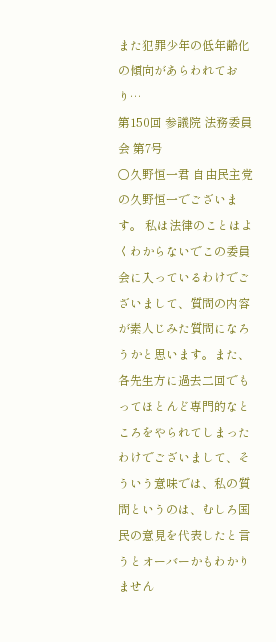また犯罪少年の低年齢化の傾向があらわれており…
第150回 参議院 法務委員会 第7号
○久野恒一君 自由民主党の久野恒一でございます。 私は法律のことはよくわからないでこの委員会に入っているわけでございまして、質問の内容が素人じみた質問になろうかと思います。また、各先生方に過去二回でもってほとんど専門的なところをやられてしまったわけでございまして、そういう意味では、私の質問というのは、むしろ国民の意見を代表したと言うとオーバーかもわかりません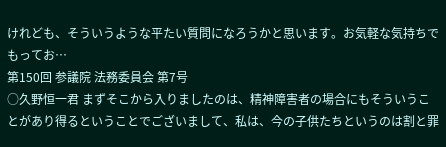けれども、そういうような平たい質問になろうかと思います。お気軽な気持ちでもってお…
第150回 参議院 法務委員会 第7号
○久野恒一君 まずそこから入りましたのは、精神障害者の場合にもそういうことがあり得るということでございまして、私は、今の子供たちというのは割と罪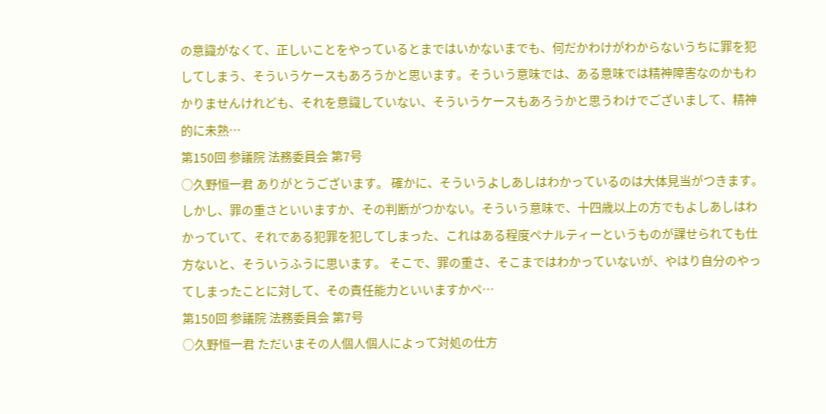の意識がなくて、正しいことをやっているとまではいかないまでも、何だかわけがわからないうちに罪を犯してしまう、そういうケースもあろうかと思います。そういう意味では、ある意味では精神障害なのかもわかりませんけれども、それを意識していない、そういうケースもあろうかと思うわけでございまして、精神的に未熟…
第150回 参議院 法務委員会 第7号
○久野恒一君 ありがとうございます。 確かに、そういうよしあしはわかっているのは大体見当がつきます。しかし、罪の重さといいますか、その判断がつかない。そういう意味で、十四歳以上の方でもよしあしはわかっていて、それである犯罪を犯してしまった、これはある程度ペナルティーというものが課せられても仕方ないと、そういうふうに思います。 そこで、罪の重さ、そこまではわかっていないが、やはり自分のやってしまったことに対して、その責任能力といいますかペ…
第150回 参議院 法務委員会 第7号
○久野恒一君 ただいまその人個人個人によって対処の仕方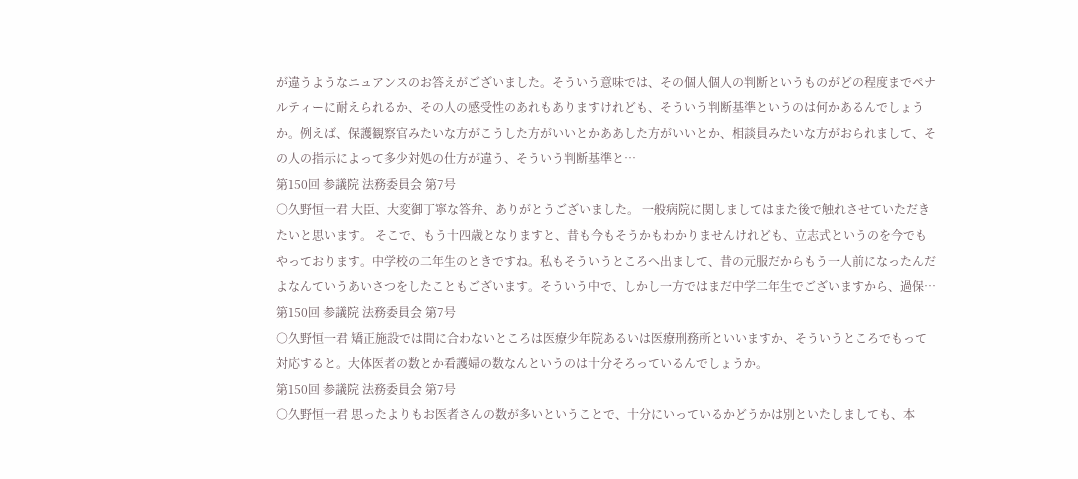が違うようなニュアンスのお答えがございました。そういう意味では、その個人個人の判断というものがどの程度までペナルティーに耐えられるか、その人の感受性のあれもありますけれども、そういう判断基準というのは何かあるんでしょうか。例えば、保護観察官みたいな方がこうした方がいいとかああした方がいいとか、相談員みたいな方がおられまして、その人の指示によって多少対処の仕方が違う、そういう判断基準と…
第150回 参議院 法務委員会 第7号
○久野恒一君 大臣、大変御丁寧な答弁、ありがとうございました。 一般病院に関しましてはまた後で触れさせていただきたいと思います。 そこで、もう十四歳となりますと、昔も今もそうかもわかりませんけれども、立志式というのを今でもやっております。中学校の二年生のときですね。私もそういうところへ出まして、昔の元服だからもう一人前になったんだよなんていうあいさつをしたこともございます。そういう中で、しかし一方ではまだ中学二年生でございますから、過保…
第150回 参議院 法務委員会 第7号
○久野恒一君 矯正施設では間に合わないところは医療少年院あるいは医療刑務所といいますか、そういうところでもって対応すると。大体医者の数とか看護婦の数なんというのは十分そろっているんでしょうか。
第150回 参議院 法務委員会 第7号
○久野恒一君 思ったよりもお医者さんの数が多いということで、十分にいっているかどうかは別といたしましても、本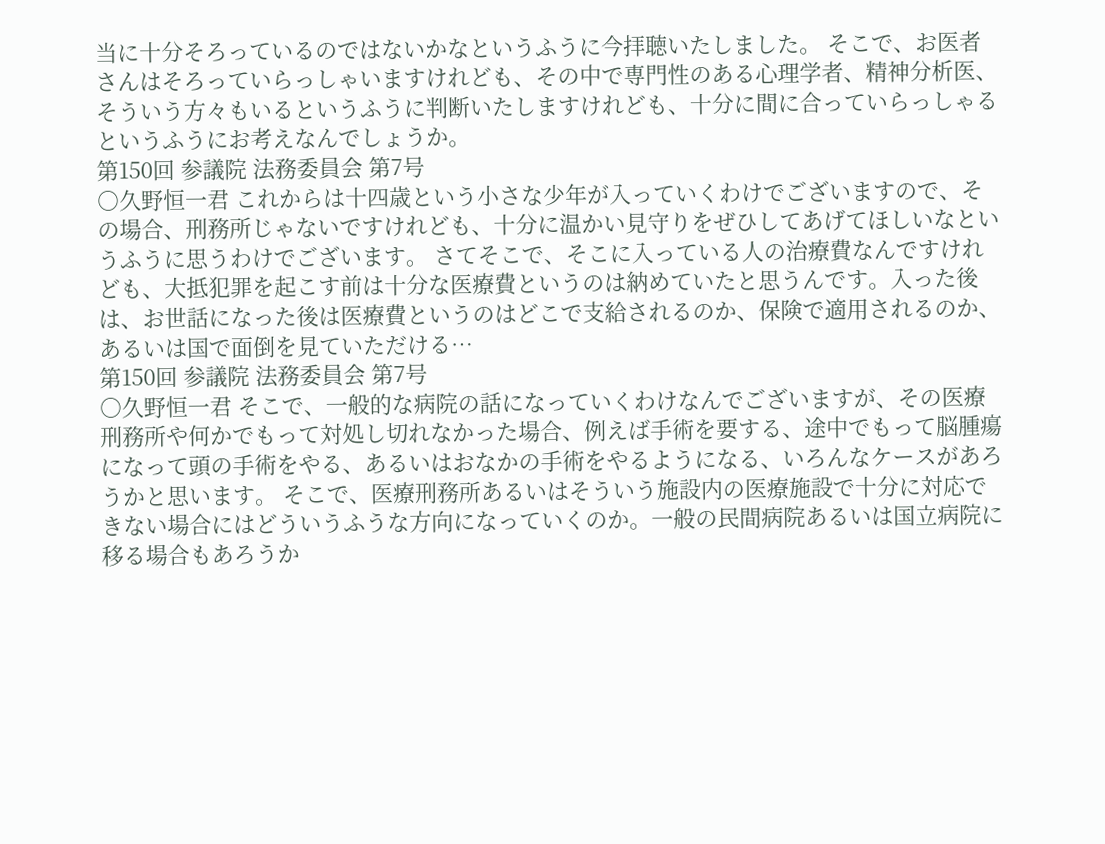当に十分そろっているのではないかなというふうに今拝聴いたしました。 そこで、お医者さんはそろっていらっしゃいますけれども、その中で専門性のある心理学者、精神分析医、そういう方々もいるというふうに判断いたしますけれども、十分に間に合っていらっしゃるというふうにお考えなんでしょうか。
第150回 参議院 法務委員会 第7号
○久野恒一君 これからは十四歳という小さな少年が入っていくわけでございますので、その場合、刑務所じゃないですけれども、十分に温かい見守りをぜひしてあげてほしいなというふうに思うわけでございます。 さてそこで、そこに入っている人の治療費なんですけれども、大抵犯罪を起こす前は十分な医療費というのは納めていたと思うんです。入った後は、お世話になった後は医療費というのはどこで支給されるのか、保険で適用されるのか、あるいは国で面倒を見ていただける…
第150回 参議院 法務委員会 第7号
○久野恒一君 そこで、一般的な病院の話になっていくわけなんでございますが、その医療刑務所や何かでもって対処し切れなかった場合、例えば手術を要する、途中でもって脳腫瘍になって頭の手術をやる、あるいはおなかの手術をやるようになる、いろんなケースがあろうかと思います。 そこで、医療刑務所あるいはそういう施設内の医療施設で十分に対応できない場合にはどういうふうな方向になっていくのか。一般の民間病院あるいは国立病院に移る場合もあろうか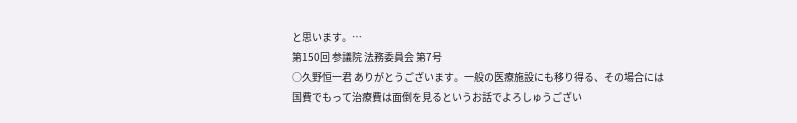と思います。…
第150回 参議院 法務委員会 第7号
○久野恒一君 ありがとうございます。一般の医療施設にも移り得る、その場合には国費でもって治療費は面倒を見るというお話でよろしゅうござい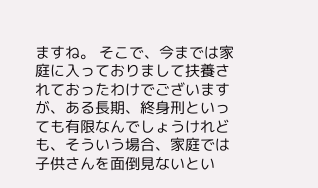ますね。 そこで、今までは家庭に入っておりまして扶養されておったわけでございますが、ある長期、終身刑といっても有限なんでしょうけれども、そういう場合、家庭では子供さんを面倒見ないとい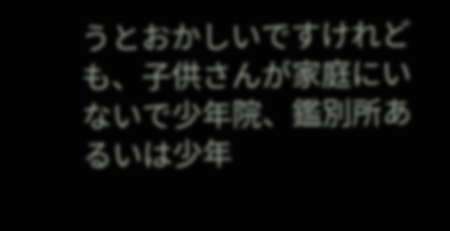うとおかしいですけれども、子供さんが家庭にいないで少年院、鑑別所あるいは少年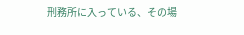刑務所に入っている、その場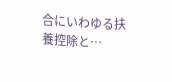合にいわゆる扶養控除と…